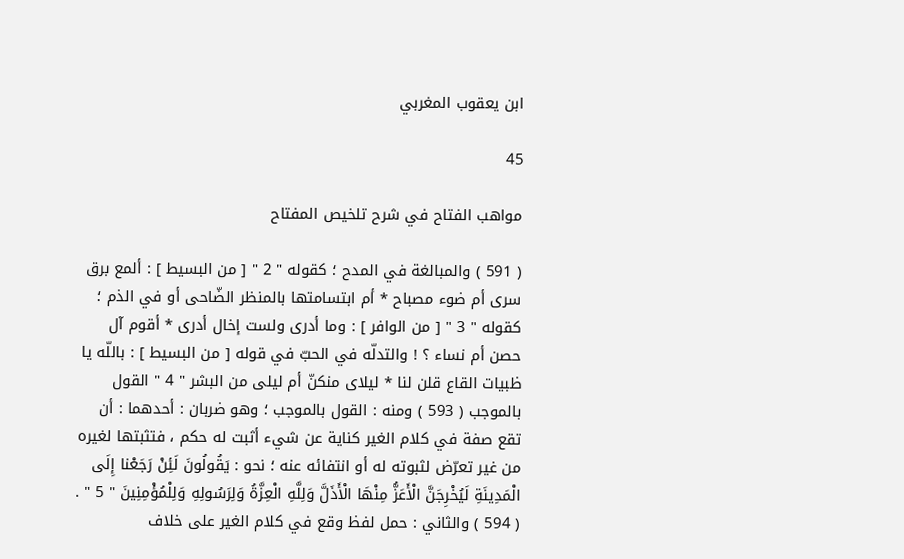ابن يعقوب المغربي

45

مواهب الفتاح في شرح تلخيص المفتاح

( 591 ) والمبالغة في المدح ؛ كقوله " 2 " [ من البسيط ] : ألمع برق سرى أم ضوء مصباح * أم ابتسامتها بالمنظر الضّاحى أو في الذم ؛ كقوله " 3 " [ من الوافر ] : وما أدرى ولست إخال أدرى * أقوم آل حصن أم نساء ؟ ! والتدلّه في الحبّ في قوله [ من البسيط ] : باللّه يا ظبيات القاع قلن لنا * ليلاى منكنّ أم ليلى من البشر " 4 " القول بالموجب ( 593 ) ومنه : القول بالموجب ؛ وهو ضربان : أحدهما : أن تقع صفة في كلام الغير كناية عن شيء أثبت له حكم ، فتثبتها لغيره من غير تعرّض لثبوته له أو انتفائه عنه ؛ نحو : يَقُولُونَ لَئِنْ رَجَعْنا إِلَى الْمَدِينَةِ لَيُخْرِجَنَّ الْأَعَزُّ مِنْهَا الْأَذَلَّ وَلِلَّهِ الْعِزَّةُ وَلِرَسُولِهِ وَلِلْمُؤْمِنِينَ " 5 " . ( 594 ) والثاني : حمل لفظ وقع في كلام الغير على خلاف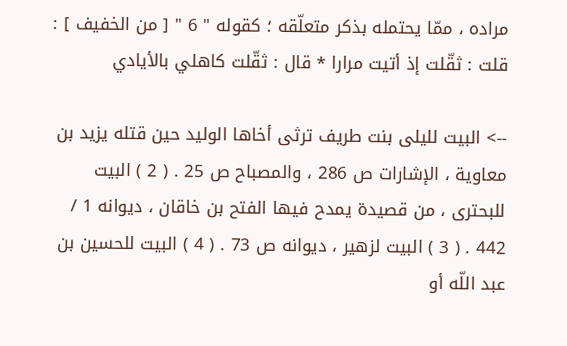مراده ، ممّا يحتمله بذكر متعلّقه ؛ كقوله " 6 " [ من الخفيف ] : قلت : ثقّلت إذ أتيت مرارا * قال : ثقّلت كاهلي بالأيادي

--> البيت لليلى بنت طريف ترثى أخاها الوليد حين قتله يزيد بن معاوية ، الإشارات ص 286 ، والمصباح ص 25 . ( 2 ) البيت للبحترى ، من قصيدة يمدح فيها الفتح بن خاقان ، ديوانه 1 / 442 . ( 3 ) البيت لزهير ، ديوانه ص 73 . ( 4 ) البيت للحسين بن عبد اللّه أو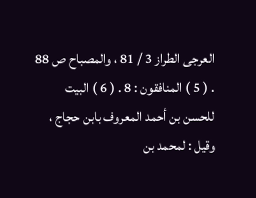العرجى الطراز 3 / 81 ، والمصباح ص 88 . ( 5 ) المنافقون : 8 . ( 6 ) البيت للحسن بن أحمد المعروف بابن حجاج ، وقيل : لمحمد بن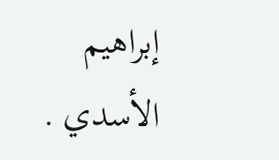إبراهيم الأسدي .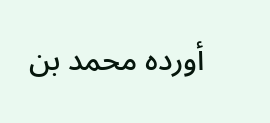أورده محمد بن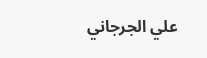علي الجرجاني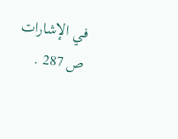في الإشارات ص 287 .